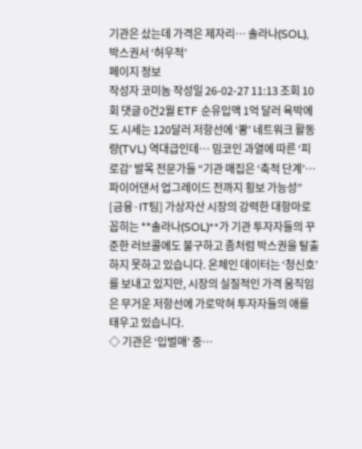기관은 샀는데 가격은 제자리… 솔라나(SOL), 박스권서 ‘허우적’
페이지 정보
작성자 코미놈 작성일 26-02-27 11:13 조회 10회 댓글 0건2월 ETF 순유입액 1억 달러 육박에도 시세는 120달러 저항선에 ‘쾅’ 네트워크 활동량(TVL) 역대급인데… 밈코인 과열에 따른 ‘피로감’ 발목 전문가들 “기관 매집은 ‘축적 단계’… 파이어댄서 업그레이드 전까지 횡보 가능성”
[금융·IT팀] 가상자산 시장의 강력한 대항마로 꼽히는 **솔라나(SOL)**가 기관 투자자들의 꾸준한 러브콜에도 불구하고 좀처럼 박스권을 탈출하지 못하고 있습니다. 온체인 데이터는 ‘청신호’를 보내고 있지만, 시장의 실질적인 가격 움직임은 무거운 저항선에 가로막혀 투자자들의 애를 태우고 있습니다.
◇ 기관은 ‘입벌매’ 중…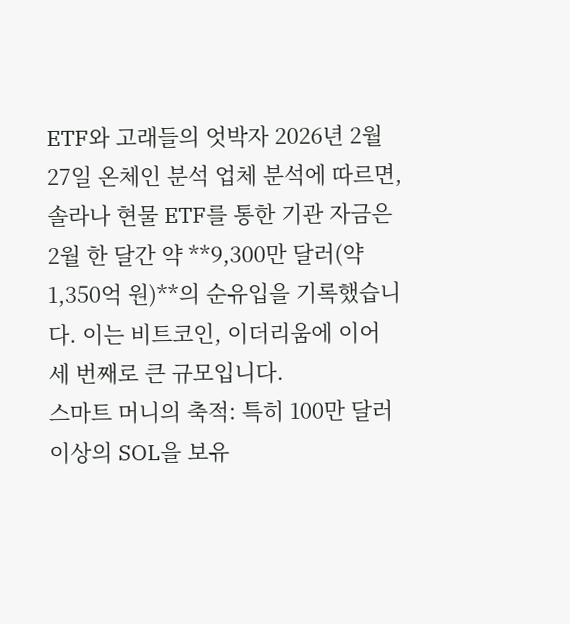ETF와 고래들의 엇박자 2026년 2월 27일 온체인 분석 업체 분석에 따르면, 솔라나 현물 ETF를 통한 기관 자금은 2월 한 달간 약 **9,300만 달러(약 1,350억 원)**의 순유입을 기록했습니다. 이는 비트코인, 이더리움에 이어 세 번째로 큰 규모입니다.
스마트 머니의 축적: 특히 100만 달러 이상의 SOL을 보유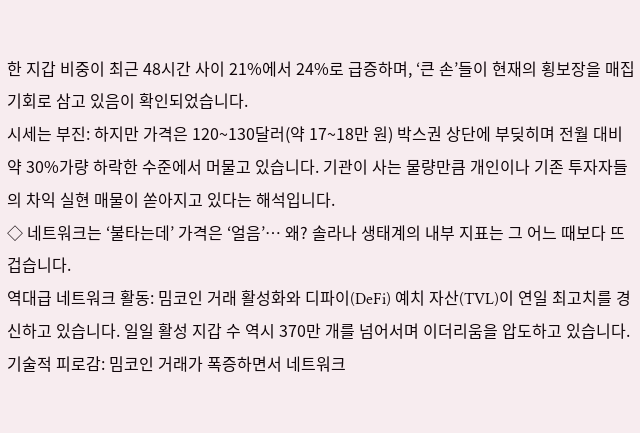한 지갑 비중이 최근 48시간 사이 21%에서 24%로 급증하며, ‘큰 손’들이 현재의 횡보장을 매집 기회로 삼고 있음이 확인되었습니다.
시세는 부진: 하지만 가격은 120~130달러(약 17~18만 원) 박스권 상단에 부딪히며 전월 대비 약 30%가량 하락한 수준에서 머물고 있습니다. 기관이 사는 물량만큼 개인이나 기존 투자자들의 차익 실현 매물이 쏟아지고 있다는 해석입니다.
◇ 네트워크는 ‘불타는데’ 가격은 ‘얼음’… 왜? 솔라나 생태계의 내부 지표는 그 어느 때보다 뜨겁습니다.
역대급 네트워크 활동: 밈코인 거래 활성화와 디파이(DeFi) 예치 자산(TVL)이 연일 최고치를 경신하고 있습니다. 일일 활성 지갑 수 역시 370만 개를 넘어서며 이더리움을 압도하고 있습니다.
기술적 피로감: 밈코인 거래가 폭증하면서 네트워크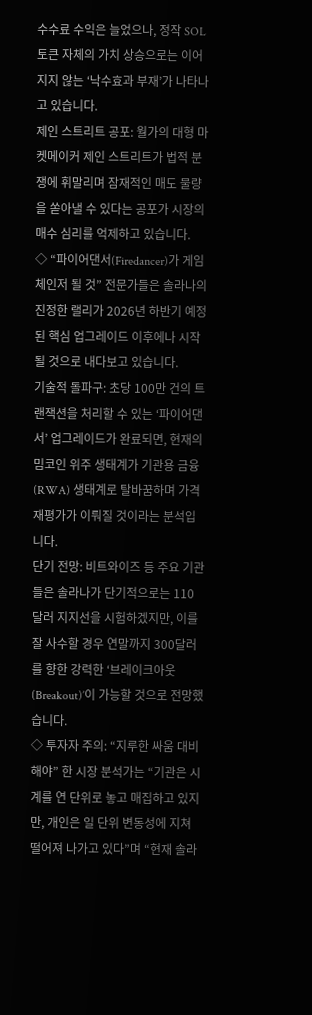수수료 수익은 늘었으나, 정작 SOL 토큰 자체의 가치 상승으로는 이어지지 않는 ‘낙수효과 부재’가 나타나고 있습니다.
제인 스트리트 공포: 월가의 대형 마켓메이커 제인 스트리트가 법적 분쟁에 휘말리며 잠재적인 매도 물량을 쏟아낼 수 있다는 공포가 시장의 매수 심리를 억제하고 있습니다.
◇ “파이어댄서(Firedancer)가 게임 체인저 될 것” 전문가들은 솔라나의 진정한 랠리가 2026년 하반기 예정된 핵심 업그레이드 이후에나 시작될 것으로 내다보고 있습니다.
기술적 돌파구: 초당 100만 건의 트랜잭션을 처리할 수 있는 ‘파이어댄서’ 업그레이드가 완료되면, 현재의 밈코인 위주 생태계가 기관용 금융(RWA) 생태계로 탈바꿈하며 가격 재평가가 이뤄질 것이라는 분석입니다.
단기 전망: 비트와이즈 등 주요 기관들은 솔라나가 단기적으로는 110달러 지지선을 시험하겠지만, 이를 잘 사수할 경우 연말까지 300달러를 향한 강력한 ‘브레이크아웃(Breakout)’이 가능할 것으로 전망했습니다.
◇ 투자자 주의: “지루한 싸움 대비해야” 한 시장 분석가는 “기관은 시계를 연 단위로 놓고 매집하고 있지만, 개인은 일 단위 변동성에 지쳐 떨어져 나가고 있다”며 “현재 솔라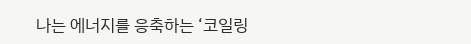나는 에너지를 응축하는 ‘코일링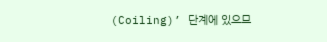(Coiling)’ 단계에 있으므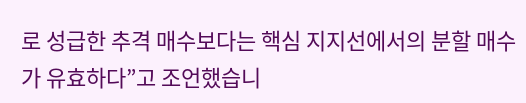로 성급한 추격 매수보다는 핵심 지지선에서의 분할 매수가 유효하다”고 조언했습니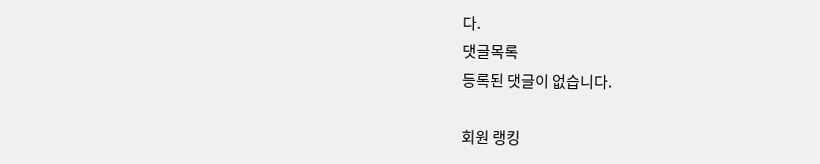다.
댓글목록
등록된 댓글이 없습니다.

회원 랭킹